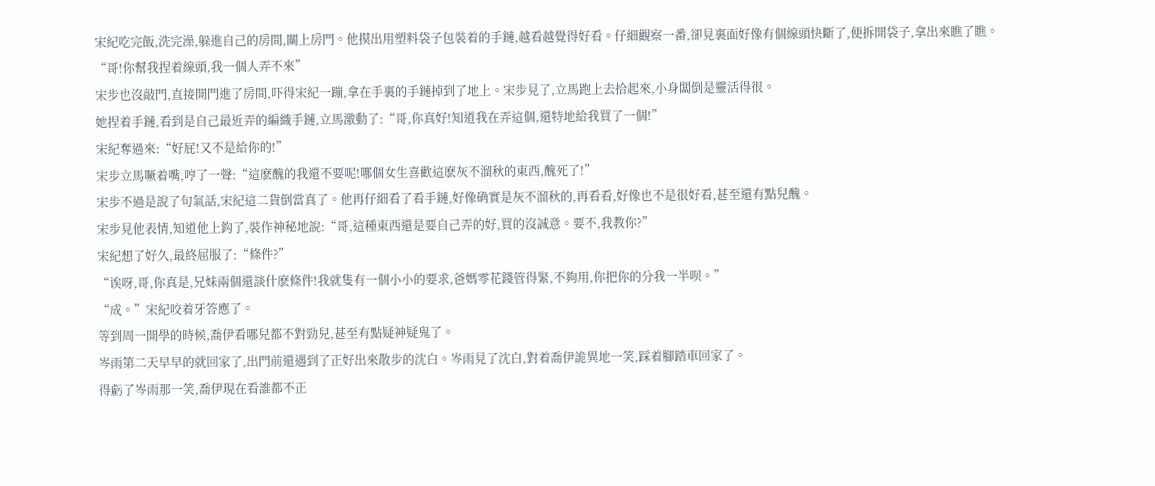宋紀吃完飯,洗完澡,躲進自己的房間,關上房門。他摸出用塑料袋子包裝着的手鏈,越看越覺得好看。仔細觀察一番,卻見裏面好像有個線頭快斷了,便拆開袋子,拿出來瞧了瞧。
“哥!你幫我捏着線頭,我一個人弄不來”
宋步也沒敲門,直接開門進了房間,吓得宋紀一蹦,拿在手裏的手鏈掉到了地上。宋步見了,立馬跑上去拾起來,小身闆倒是靈活得很。
她捏着手鏈,看到是自己最近弄的編織手鏈,立馬激動了:“哥,你真好!知道我在弄這個,還特地給我買了一個!”
宋紀奪過來:“好屁!又不是給你的!”
宋步立馬噘着嘴,哼了一聲:“這麽醜的我還不要呢!哪個女生喜歡這麽灰不溜秋的東西,醜死了!”
宋步不過是說了句氣話,宋紀這二貨倒當真了。他再仔細看了看手鏈,好像确實是灰不溜秋的,再看看,好像也不是很好看,甚至還有點兒醜。
宋步見他表情,知道他上鈎了,裝作神秘地說:“哥,這種東西還是要自己弄的好,買的沒誠意。要不,我教你?”
宋紀想了好久,最終屈服了:“條件?”
“诶呀,哥,你真是,兄妹兩個還談什麽條件!我就隻有一個小小的要求,爸媽零花錢管得緊,不夠用,你把你的分我一半呗。”
“成。”宋紀咬着牙答應了。
等到周一開學的時候,喬伊看哪兒都不對勁兒,甚至有點疑神疑鬼了。
岑雨第二天早早的就回家了,出門前還遇到了正好出來散步的沈白。岑雨見了沈白,對着喬伊詭異地一笑,踩着腳踏車回家了。
得虧了岑雨那一笑,喬伊現在看誰都不正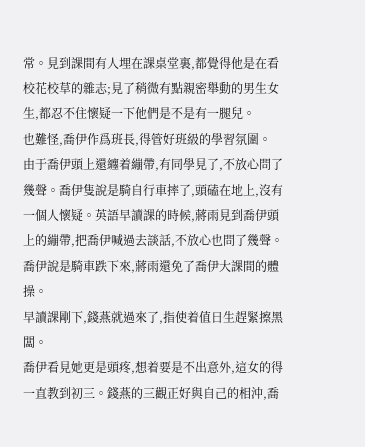常。見到課間有人埋在課桌堂裏,都覺得他是在看校花校草的雜志;見了稍微有點親密舉動的男生女生,都忍不住懷疑一下他們是不是有一腿兒。
也難怪,喬伊作爲班長,得管好班級的學習氛圍。
由于喬伊頭上還纏着繃帶,有同學見了,不放心問了幾聲。喬伊隻說是騎自行車摔了,頭磕在地上,沒有一個人懷疑。英語早讀課的時候,蔣雨見到喬伊頭上的繃帶,把喬伊喊過去談話,不放心也問了幾聲。喬伊說是騎車跌下來,蔣雨還免了喬伊大課間的體操。
早讀課剛下,錢燕就過來了,指使着值日生趕緊擦黑闆。
喬伊看見她更是頭疼,想着要是不出意外,這女的得一直教到初三。錢燕的三觀正好與自己的相沖,喬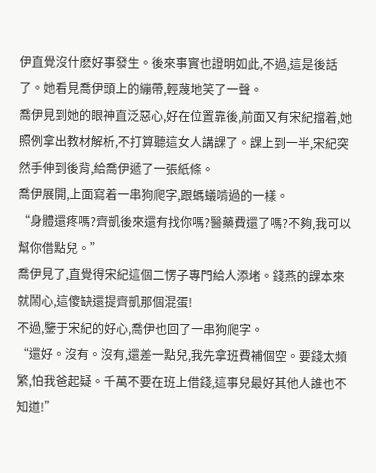伊直覺沒什麽好事發生。後來事實也證明如此,不過,這是後話了。她看見喬伊頭上的繃帶,輕蔑地笑了一聲。
喬伊見到她的眼神直泛惡心,好在位置靠後,前面又有宋紀擋着,她照例拿出教材解析,不打算聽這女人講課了。課上到一半,宋紀突然手伸到後背,給喬伊遞了一張紙條。
喬伊展開,上面寫着一串狗爬字,跟螞蟻啃過的一樣。
“身體還疼嗎?齊凱後來還有找你嗎?醫藥費還了嗎?不夠,我可以幫你借點兒。”
喬伊見了,直覺得宋紀這個二愣子專門給人添堵。錢燕的課本來就鬧心,這傻缺還提齊凱那個混蛋!
不過,鑒于宋紀的好心,喬伊也回了一串狗爬字。
“還好。沒有。沒有,還差一點兒,我先拿班費補個空。要錢太頻繁,怕我爸起疑。千萬不要在班上借錢,這事兒最好其他人誰也不知道!”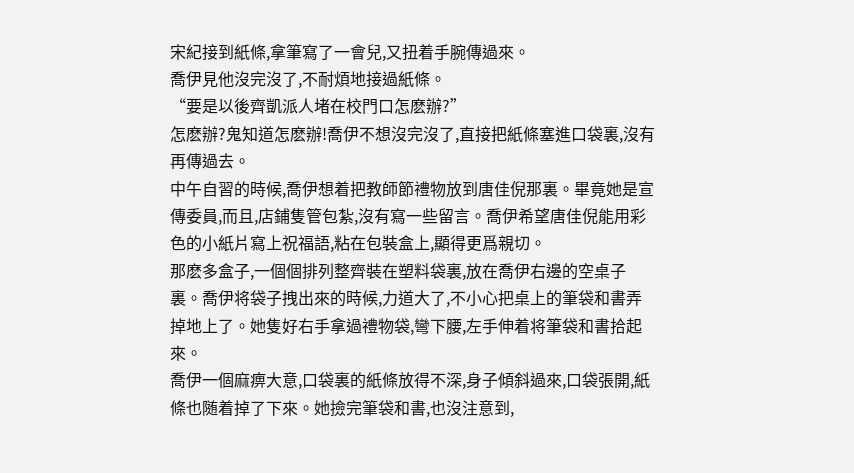宋紀接到紙條,拿筆寫了一會兒,又扭着手腕傳過來。
喬伊見他沒完沒了,不耐煩地接過紙條。
“要是以後齊凱派人堵在校門口怎麽辦?”
怎麽辦?鬼知道怎麽辦!喬伊不想沒完沒了,直接把紙條塞進口袋裏,沒有再傳過去。
中午自習的時候,喬伊想着把教師節禮物放到唐佳倪那裏。畢竟她是宣傳委員,而且,店鋪隻管包紮,沒有寫一些留言。喬伊希望唐佳倪能用彩色的小紙片寫上祝福語,粘在包裝盒上,顯得更爲親切。
那麽多盒子,一個個排列整齊裝在塑料袋裏,放在喬伊右邊的空桌子裏。喬伊将袋子拽出來的時候,力道大了,不小心把桌上的筆袋和書弄掉地上了。她隻好右手拿過禮物袋,彎下腰,左手伸着将筆袋和書拾起來。
喬伊一個麻痹大意,口袋裏的紙條放得不深,身子傾斜過來,口袋張開,紙條也随着掉了下來。她撿完筆袋和書,也沒注意到,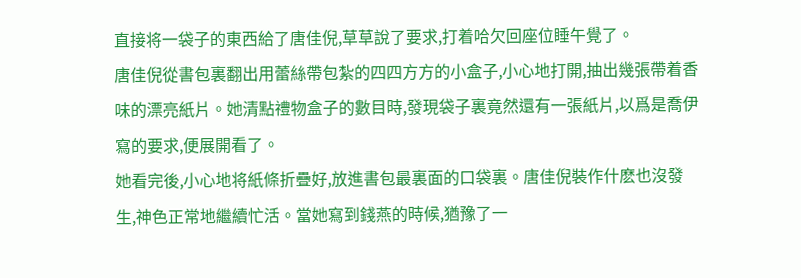直接将一袋子的東西給了唐佳倪,草草說了要求,打着哈欠回座位睡午覺了。
唐佳倪從書包裏翻出用蕾絲帶包紮的四四方方的小盒子,小心地打開,抽出幾張帶着香味的漂亮紙片。她清點禮物盒子的數目時,發現袋子裏竟然還有一張紙片,以爲是喬伊寫的要求,便展開看了。
她看完後,小心地将紙條折疊好,放進書包最裏面的口袋裏。唐佳倪裝作什麽也沒發生,神色正常地繼續忙活。當她寫到錢燕的時候,猶豫了一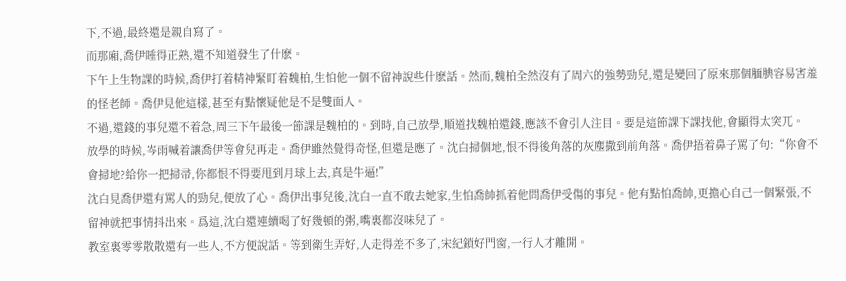下,不過,最終還是親自寫了。
而那廂,喬伊睡得正熟,還不知道發生了什麽。
下午上生物課的時候,喬伊打着精神緊盯着魏柏,生怕他一個不留神說些什麽話。然而,魏柏全然沒有了周六的強勢勁兒,還是變回了原來那個腼腆容易害羞的怪老師。喬伊見他這樣,甚至有點懷疑他是不是雙面人。
不過,還錢的事兒還不着急,周三下午最後一節課是魏柏的。到時,自己放學,順道找魏柏還錢,應該不會引人注目。要是這節課下課找他,會顯得太突兀。
放學的時候,岑雨喊着讓喬伊等會兒再走。喬伊雖然覺得奇怪,但還是應了。沈白掃個地,恨不得後角落的灰塵撒到前角落。喬伊捂着鼻子罵了句:“你會不會掃地?給你一把掃帚,你都恨不得要甩到月球上去,真是牛逼!”
沈白見喬伊還有罵人的勁兒,便放了心。喬伊出事兒後,沈白一直不敢去她家,生怕喬帥抓着他問喬伊受傷的事兒。他有點怕喬帥,更擔心自己一個緊張,不留神就把事情抖出來。爲這,沈白還連續喝了好幾頓的粥,嘴裏都沒味兒了。
教室裏零零散散還有一些人,不方便說話。等到衛生弄好,人走得差不多了,宋紀鎖好門窗,一行人才離開。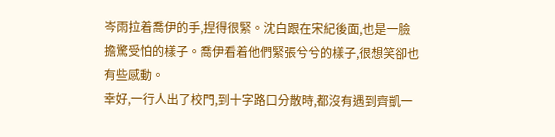岑雨拉着喬伊的手,捏得很緊。沈白跟在宋紀後面,也是一臉擔驚受怕的樣子。喬伊看着他們緊張兮兮的樣子,很想笑卻也有些感動。
幸好,一行人出了校門,到十字路口分散時,都沒有遇到齊凱一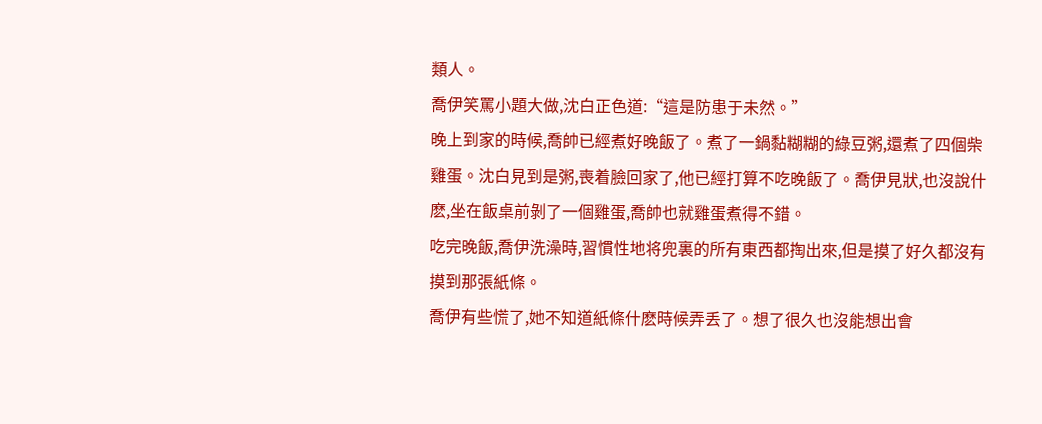類人。
喬伊笑罵小題大做,沈白正色道:“這是防患于未然。”
晚上到家的時候,喬帥已經煮好晚飯了。煮了一鍋黏糊糊的綠豆粥,還煮了四個柴雞蛋。沈白見到是粥,喪着臉回家了,他已經打算不吃晚飯了。喬伊見狀,也沒說什麽,坐在飯桌前剝了一個雞蛋,喬帥也就雞蛋煮得不錯。
吃完晚飯,喬伊洗澡時,習慣性地将兜裏的所有東西都掏出來,但是摸了好久都沒有摸到那張紙條。
喬伊有些慌了,她不知道紙條什麽時候弄丢了。想了很久也沒能想出會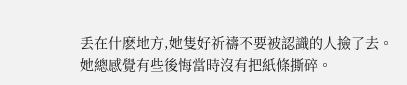丢在什麽地方,她隻好祈禱不要被認識的人撿了去。
她總感覺有些後悔當時沒有把紙條撕碎。